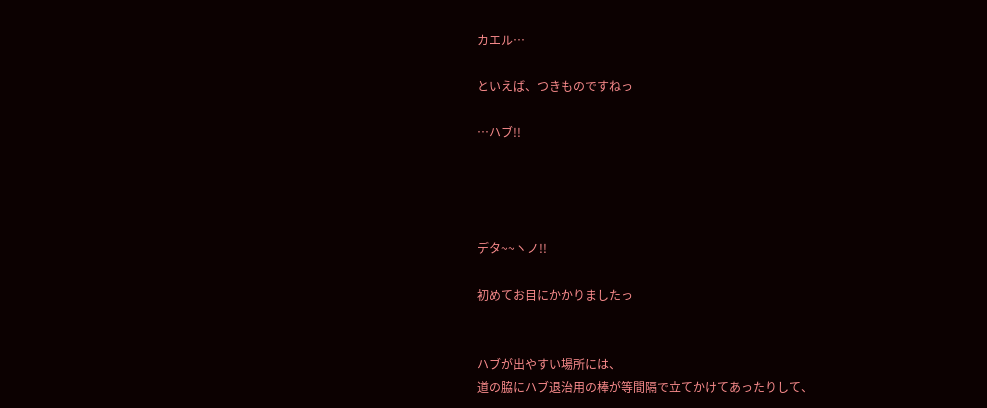カエル…

といえば、つきものですねっ

…ハブ!!




デタ~~ヽノ!!

初めてお目にかかりましたっ


ハブが出やすい場所には、
道の脇にハブ退治用の棒が等間隔で立てかけてあったりして、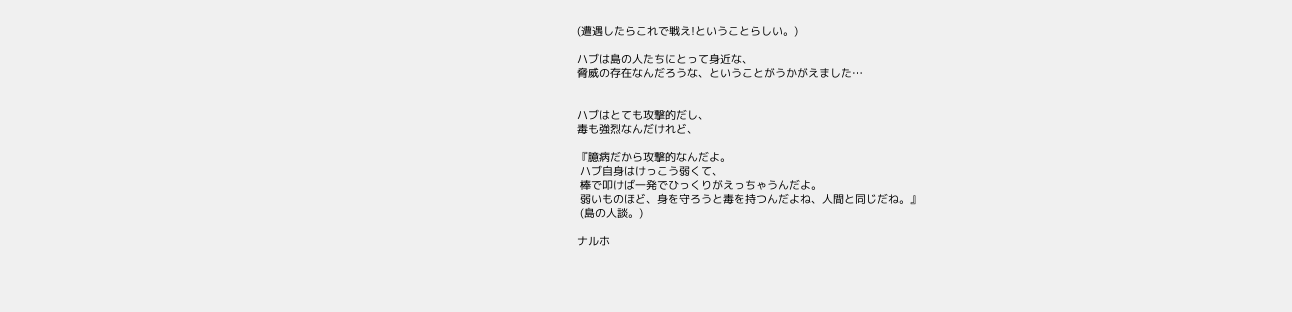(遭遇したらこれで戦え!ということらしい。)

ハブは島の人たちにとって身近な、
脅威の存在なんだろうな、ということがうかがえました…


ハブはとても攻撃的だし、
毒も強烈なんだけれど、

『臆病だから攻撃的なんだよ。
 ハブ自身はけっこう弱くて、
 棒で叩けば一発でひっくりがえっちゃうんだよ。
 弱いものほど、身を守ろうと毒を持つんだよね、人間と同じだね。』
 (島の人談。)

ナルホ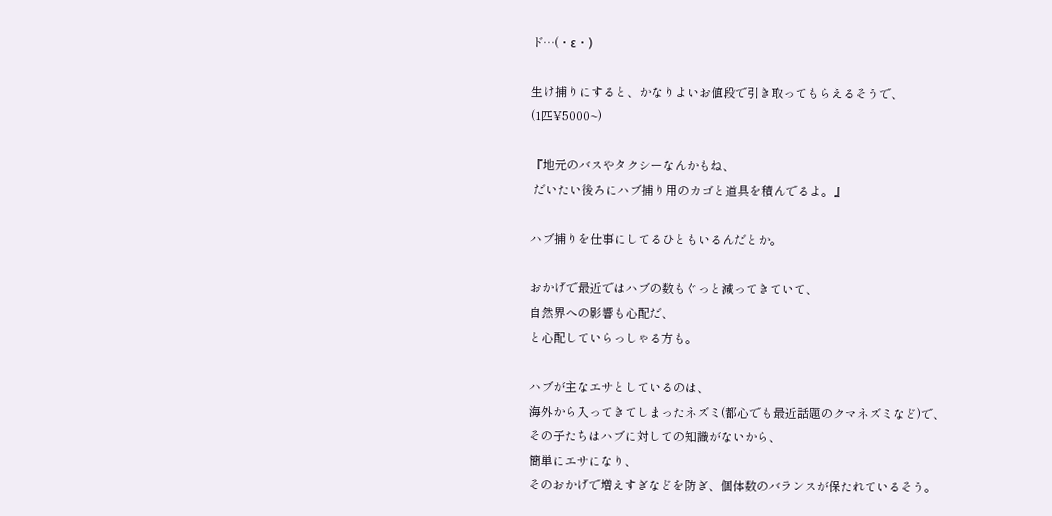ド…(・ε・)

生け捕りにすると、かなりよいお値段で引き取ってもらえるそうで、
(1匹¥5000~)

『地元のバスやタクシーなんかもね、
 だいたい後ろにハブ捕り用のカゴと道具を積んでるよ。』

ハブ捕りを仕事にしてるひともいるんだとか。

おかげで最近ではハブの数もぐっと減ってきていて、
自然界への影響も心配だ、
と心配していらっしゃる方も。

ハブが主なエサとしているのは、
海外から入ってきてしまったネズミ(都心でも最近話題のクマネズミなど)で、
その子たちはハブに対しての知識がないから、
簡単にエサになり、
そのおかげで増えすぎなどを防ぎ、個体数のバランスが保たれているそう。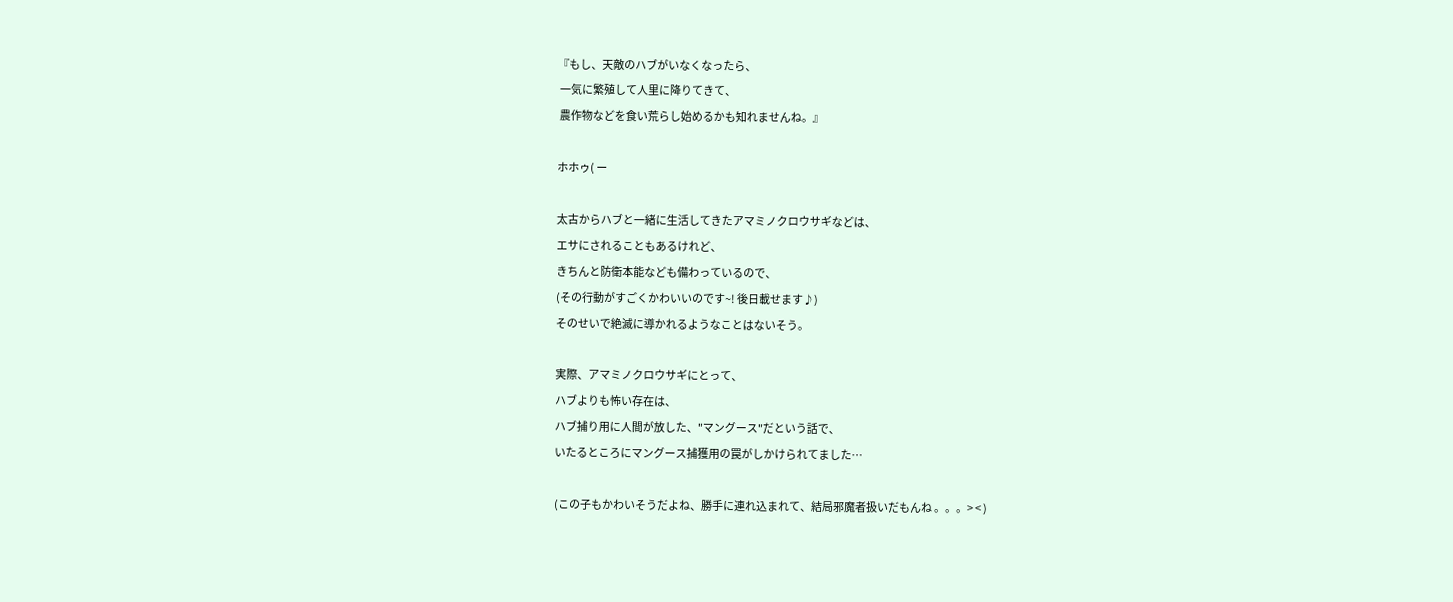『もし、天敵のハブがいなくなったら、
 一気に繁殖して人里に降りてきて、
 農作物などを食い荒らし始めるかも知れませんね。』

ホホゥ( ー

太古からハブと一緒に生活してきたアマミノクロウサギなどは、
エサにされることもあるけれど、
きちんと防衛本能なども備わっているので、
(その行動がすごくかわいいのです~! 後日載せます♪)
そのせいで絶滅に導かれるようなことはないそう。

実際、アマミノクロウサギにとって、
ハブよりも怖い存在は、
ハブ捕り用に人間が放した、"マングース"だという話で、
いたるところにマングース捕獲用の罠がしかけられてました…

(この子もかわいそうだよね、勝手に連れ込まれて、結局邪魔者扱いだもんね 。。。> < )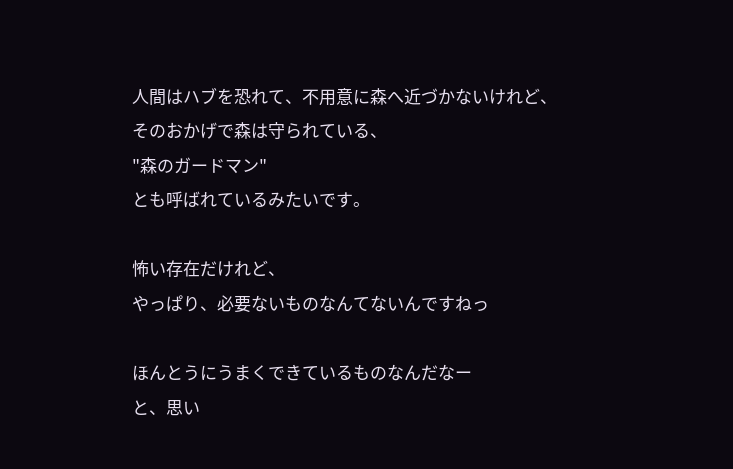人間はハブを恐れて、不用意に森へ近づかないけれど、
そのおかげで森は守られている、
"森のガードマン"
とも呼ばれているみたいです。

怖い存在だけれど、
やっぱり、必要ないものなんてないんですねっ

ほんとうにうまくできているものなんだなー
と、思い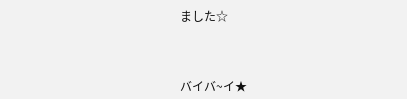ました☆



バイバ~イ★